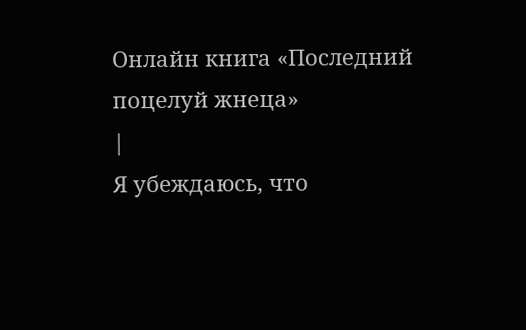Онлайн книга «Последний поцелуй жнеца»
|
Я убеждаюсь, что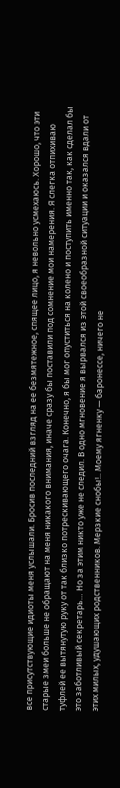все присутствующие идиоты меня услышали. Бросив последний взгляд на ее безмятежное, спящее лицо, я невольно усмехаюсь. Хорошо, что эти старые змеи больше не обращают на меня никакого внимания, иначе сразу бы поставили под сомнение мои намерения. Я слегка отпихиваю туфлей ее вытянутую руку от так близко потрескивающего очага. Конечно, я бы мог опуститься на колено и поступить именно так, как сделал бы это заботливый секретарь… Но за этим никто уже не следил. В одно мгновение я вырвался из этой своеобразной ситуации и оказался вдали от этих милых, удушающих родственников. Мерзкие снобы!.. Моему ягненку — баронессе, ничего не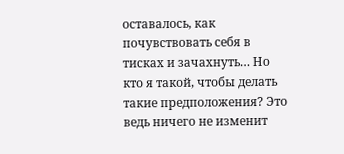оставалось, как почувствовать себя в тисках и зачахнуть… Но кто я такой, чтобы делать такие предположения? Это ведь ничего не изменит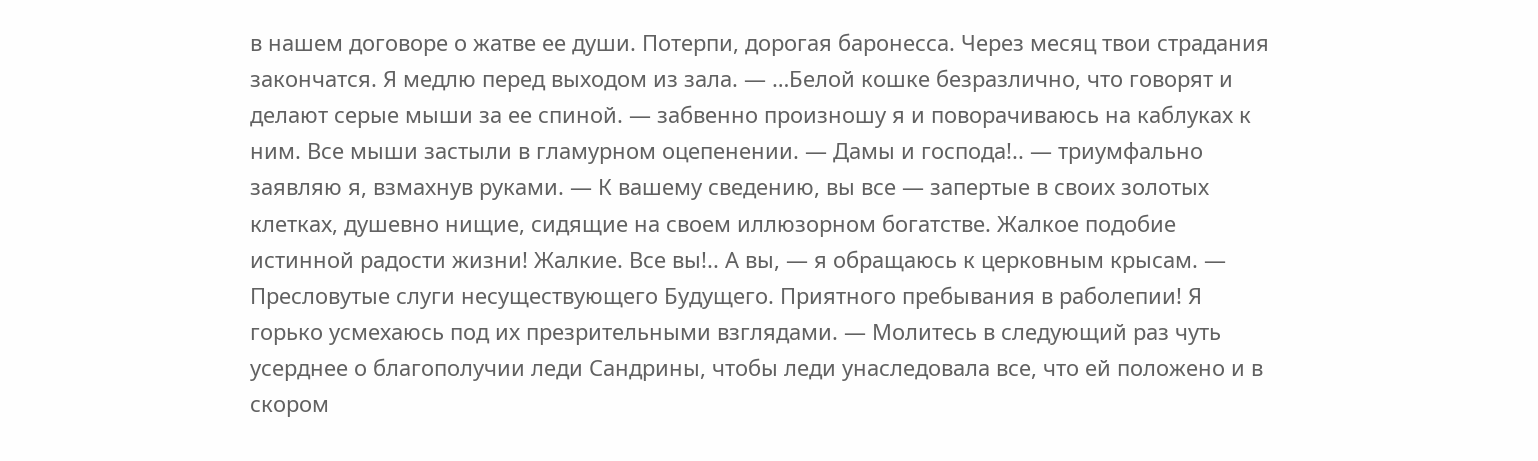в нашем договоре о жатве ее души. Потерпи, дорогая баронесса. Через месяц твои страдания закончатся. Я медлю перед выходом из зала. — …Белой кошке безразлично, что говорят и делают серые мыши за ее спиной. — забвенно произношу я и поворачиваюсь на каблуках к ним. Все мыши застыли в гламурном оцепенении. — Дамы и господа!.. — триумфально заявляю я, взмахнув руками. — К вашему сведению, вы все — запертые в своих золотых клетках, душевно нищие, сидящие на своем иллюзорном богатстве. Жалкое подобие истинной радости жизни! Жалкие. Все вы!.. А вы, — я обращаюсь к церковным крысам. — Пресловутые слуги несуществующего Будущего. Приятного пребывания в раболепии! Я горько усмехаюсь под их презрительными взглядами. — Молитесь в следующий раз чуть усерднее о благополучии леди Сандрины, чтобы леди унаследовала все, что ей положено и в скором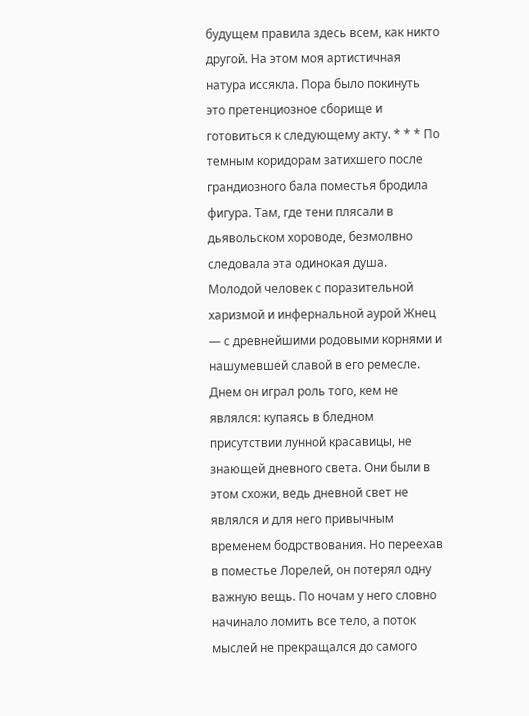будущем правила здесь всем, как никто другой. На этом моя артистичная натура иссякла. Пора было покинуть это претенциозное сборище и готовиться к следующему акту. * * * По темным коридорам затихшего после грандиозного бала поместья бродила фигура. Там, где тени плясали в дьявольском хороводе, безмолвно следовала эта одинокая душа. Молодой человек с поразительной харизмой и инфернальной аурой Жнец — с древнейшими родовыми корнями и нашумевшей славой в его ремесле. Днем он играл роль того, кем не являлся: купаясь в бледном присутствии лунной красавицы, не знающей дневного света. Они были в этом схожи, ведь дневной свет не являлся и для него привычным временем бодрствования. Но переехав в поместье Лорелей, он потерял одну важную вещь. По ночам у него словно начинало ломить все тело, а поток мыслей не прекращался до самого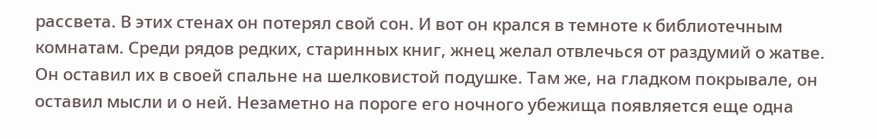рассвета. В этих стенах он потерял свой сон. И вот он крался в темноте к библиотечным комнатам. Среди рядов редких, старинных книг, жнец желал отвлечься от раздумий о жатве. Он оставил их в своей спальне на шелковистой подушке. Там же, на гладком покрывале, он оставил мысли и о ней. Незаметно на пороге его ночного убежища появляется еще одна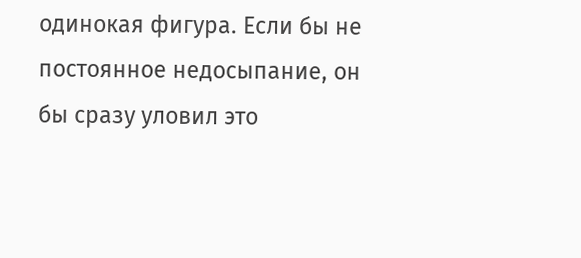одинокая фигура. Если бы не постоянное недосыпание, он бы сразу уловил это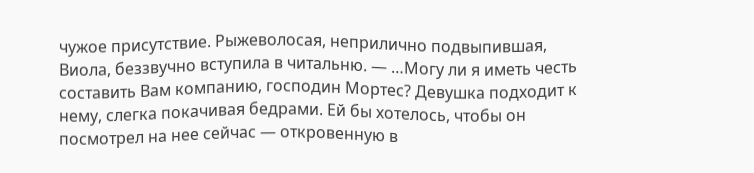чужое присутствие. Рыжеволосая, неприлично подвыпившая, Виола, беззвучно вступила в читальню. — …Могу ли я иметь честь составить Вам компанию, господин Мортес? Девушка подходит к нему, слегка покачивая бедрами. Ей бы хотелось, чтобы он посмотрел на нее сейчас — откровенную в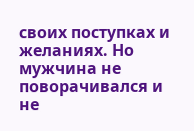своих поступках и желаниях. Но мужчина не поворачивался и не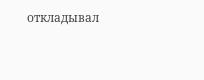откладывал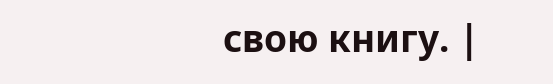свою книгу. |